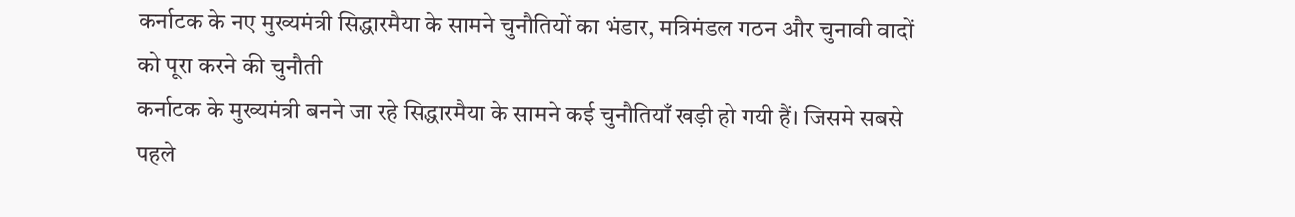कर्नाटक के नए मुख्यमंत्री सिद्धारमैया के सामने चुनौतियों का भंडार, मत्रिमंडल गठन और चुनावी वादों को पूरा करने की चुनौती
कर्नाटक के मुख्यमंत्री बनने जा रहे सिद्धारमैया के सामने कई चुनौतियाँ खड़ी हो गयी हैं। जिसमे सबसे पहले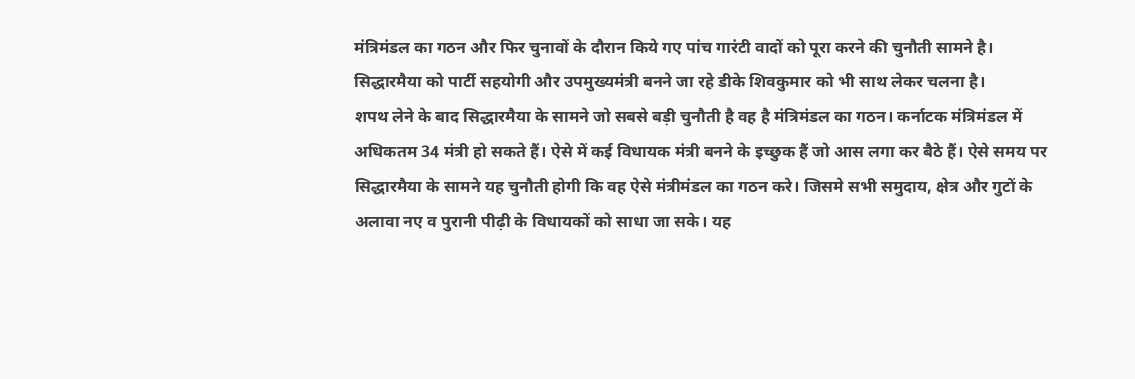मंत्रिमंडल का गठन और फिर चुनावों के दौरान किये गए पांच गारंटी वादों को पूरा करने की चुनौती सामने है। सिद्धारमैया को पार्टी सहयोगी और उपमुख्यमंत्री बनने जा रहे डीके शिवकुमार को भी साथ लेकर चलना है।
शपथ लेने के बाद सिद्धारमैया के सामने जो सबसे बड़ी चुनौती है वह है मंत्रिमंडल का गठन। कर्नाटक मंत्रिमंडल में अधिकतम 34 मंत्री हो सकते हैं। ऐसे में कई विधायक मंत्री बनने के इच्छुक हैं जो आस लगा कर बैठे हैं। ऐसे समय पर सिद्धारमैया के सामने यह चुनौती होगी कि वह ऐसे मंत्रीमंडल का गठन करे। जिसमे सभी समुदाय, क्षेत्र और गुटों के अलावा नए व पुरानी पीढ़ी के विधायकों को साधा जा सके। यह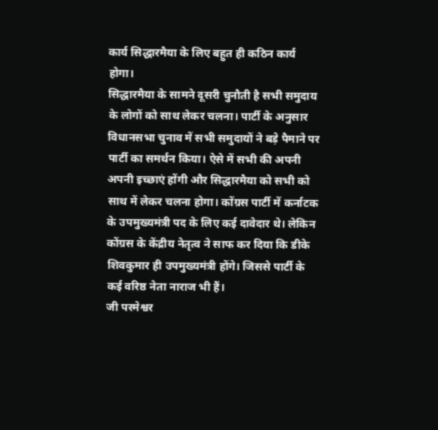कार्य सिद्धारमैया के लिए बहुत ही कठिन कार्य होगा।
सिद्धारमैया के सामने दूसरी चुनौती है सभी समुदाय के लोगों को साथ लेकर चलना। पार्टी के अनुसार विधानसभा चुनाव में सभी समुदायों ने बड़े पैमाने पर पार्टी का समर्थन किया। ऐसे में सभी की अपनी अपनी इच्छाएं होंगी और सिद्धारमैया को सभी को साथ में लेकर चलना होगा। कोंग्रस पार्टी में कर्नाटक के उपमुख्यमंत्री पद के लिए कई दावेदार थे। लेकिन कोंग्रस के केंद्रीय नेतृत्व ने साफ कर दिया कि डीके शिवकुमार ही उपमुख्यमंत्री होंगे। जिससे पार्टी के कई वरिष्ठ नेता नाराज भी हैं।
जी परमेश्वर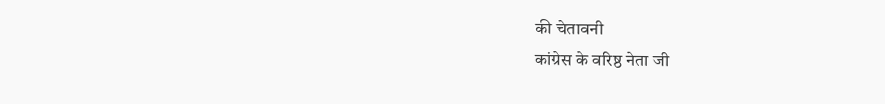की चेतावनी
कांग्रेस के वरिष्ठ नेता जी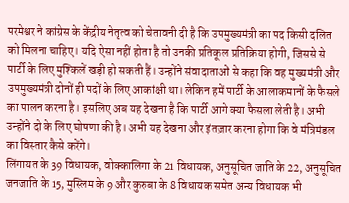परमेश्वर ने कांग्रेस के केंद्रीय नेतृत्व को चेतावनी दी है कि उपमुख्यमंत्री का पद किसी दलित को मिलना चाहिए। यदि ऐसा नहीं होता है तो उनकी प्रतिकूल प्रतिक्रिया होगी, जिससे से पार्टी के लिए मुश्किलें खड़ी हो सकती हैं। उन्होंने संवादाताओं से कहा कि वह मुख्यमंत्री और उपमुख्यमंत्री दोनों ही पदों के लिए आकांक्षी था। लेकिन हमें पार्टी के आलाकमानों के फैसले का पालन करना है। इसलिए अब यह देखना है कि पार्टी आगे क्या फैसला लेती है। अभी उन्होंने दो के लिए घोषणा की है। अभी यह देखना और इंतज़ार करना होगा कि वे मंत्रिमंडल का विस्तार कैसे करेंगे।
लिंगायत के 39 विधायक, वोक्कालिगा के 21 विधायक, अनुसूचित जाति के 22, अनुसूचित जनजाति के 15, मुस्लिम के 9 और कुरुबा के 8 विधायक समेत अन्य विधायक भी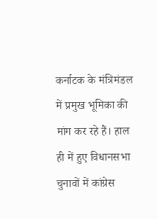कर्नाटक के मंत्रिमंडल में प्रमुख भूमिका की मांग कर रहे हैं। हाल ही में हुए विधानसभा चुनावों में कांग्रेस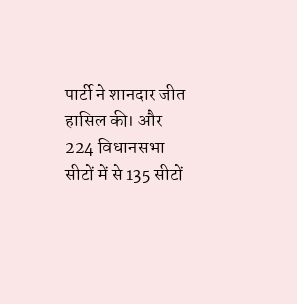पार्टी ने शानदार जीत हासिल की। और 224 विधानसभा सीटों में से 135 सीटों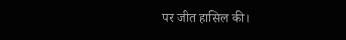पर जीत हासिल की।